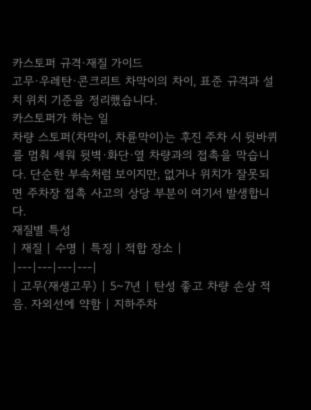카스토퍼 규격·재질 가이드
고무·우레탄·콘크리트 차막이의 차이, 표준 규격과 설치 위치 기준을 정리했습니다.
카스토퍼가 하는 일
차량 스토퍼(차막이, 차륜막이)는 후진 주차 시 뒷바퀴를 멈춰 세워 뒷벽·화단·옆 차량과의 접촉을 막습니다. 단순한 부속처럼 보이지만, 없거나 위치가 잘못되면 주차장 접촉 사고의 상당 부분이 여기서 발생합니다.
재질별 특성
| 재질 | 수명 | 특징 | 적합 장소 |
|---|---|---|---|
| 고무(재생고무) | 5~7년 | 탄성 좋고 차량 손상 적음. 자외선에 약함 | 지하주차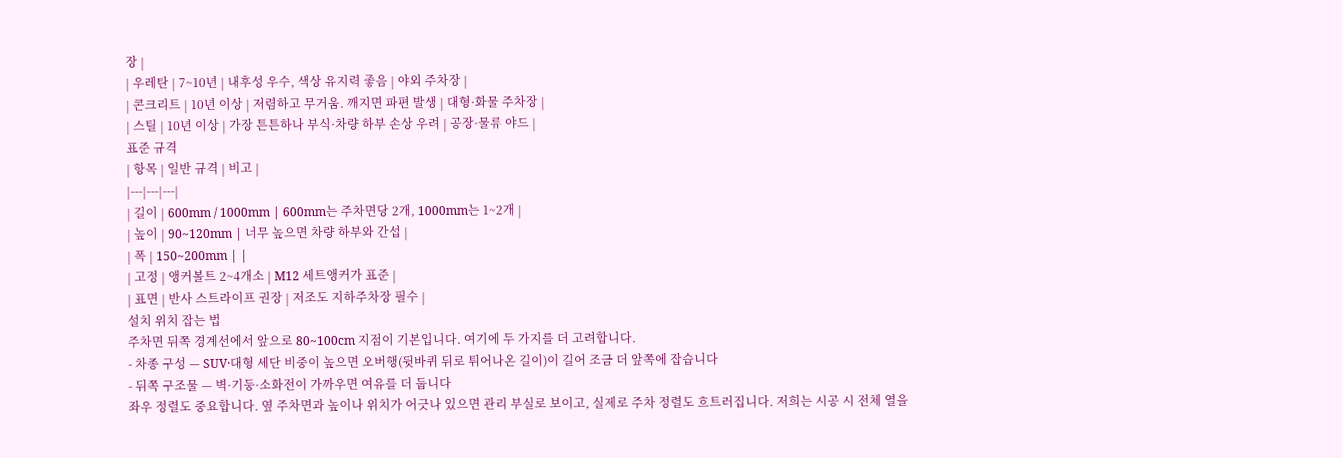장 |
| 우레탄 | 7~10년 | 내후성 우수, 색상 유지력 좋음 | 야외 주차장 |
| 콘크리트 | 10년 이상 | 저렴하고 무거움. 깨지면 파편 발생 | 대형·화물 주차장 |
| 스틸 | 10년 이상 | 가장 튼튼하나 부식·차량 하부 손상 우려 | 공장·물류 야드 |
표준 규격
| 항목 | 일반 규격 | 비고 |
|---|---|---|
| 길이 | 600mm / 1000mm | 600mm는 주차면당 2개, 1000mm는 1~2개 |
| 높이 | 90~120mm | 너무 높으면 차량 하부와 간섭 |
| 폭 | 150~200mm | |
| 고정 | 앵커볼트 2~4개소 | M12 세트앵커가 표준 |
| 표면 | 반사 스트라이프 권장 | 저조도 지하주차장 필수 |
설치 위치 잡는 법
주차면 뒤쪽 경계선에서 앞으로 80~100cm 지점이 기본입니다. 여기에 두 가지를 더 고려합니다.
- 차종 구성 — SUV·대형 세단 비중이 높으면 오버행(뒷바퀴 뒤로 튀어나온 길이)이 길어 조금 더 앞쪽에 잡습니다
- 뒤쪽 구조물 — 벽·기둥·소화전이 가까우면 여유를 더 둡니다
좌우 정렬도 중요합니다. 옆 주차면과 높이나 위치가 어긋나 있으면 관리 부실로 보이고, 실제로 주차 정렬도 흐트러집니다. 저희는 시공 시 전체 열을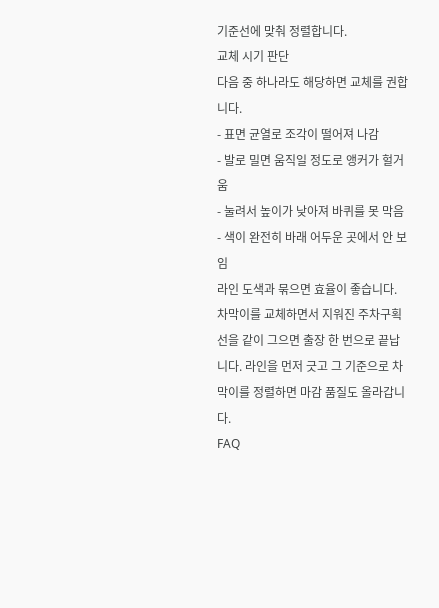기준선에 맞춰 정렬합니다.
교체 시기 판단
다음 중 하나라도 해당하면 교체를 권합니다.
- 표면 균열로 조각이 떨어져 나감
- 발로 밀면 움직일 정도로 앵커가 헐거움
- 눌려서 높이가 낮아져 바퀴를 못 막음
- 색이 완전히 바래 어두운 곳에서 안 보임
라인 도색과 묶으면 효율이 좋습니다. 차막이를 교체하면서 지워진 주차구획선을 같이 그으면 출장 한 번으로 끝납니다. 라인을 먼저 긋고 그 기준으로 차막이를 정렬하면 마감 품질도 올라갑니다.
FAQ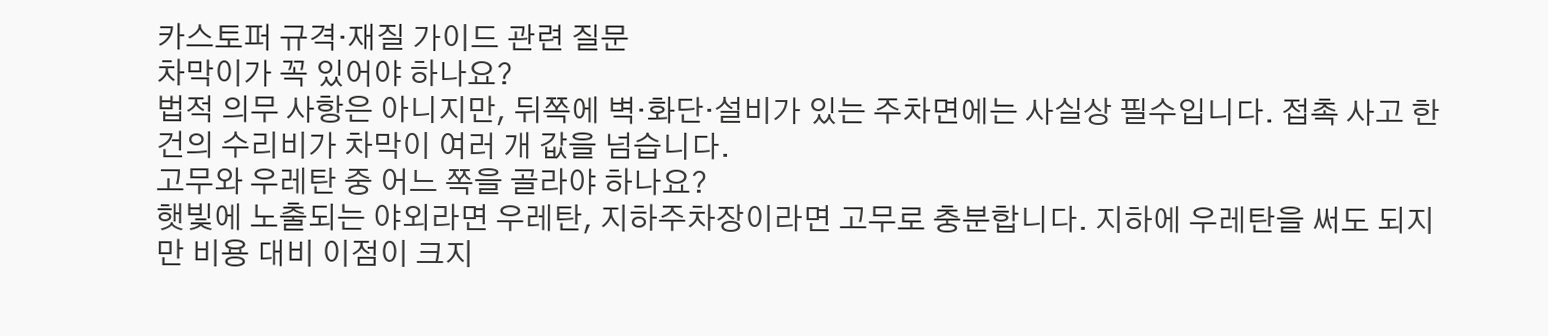카스토퍼 규격·재질 가이드 관련 질문
차막이가 꼭 있어야 하나요?
법적 의무 사항은 아니지만, 뒤쪽에 벽·화단·설비가 있는 주차면에는 사실상 필수입니다. 접촉 사고 한 건의 수리비가 차막이 여러 개 값을 넘습니다.
고무와 우레탄 중 어느 쪽을 골라야 하나요?
햇빛에 노출되는 야외라면 우레탄, 지하주차장이라면 고무로 충분합니다. 지하에 우레탄을 써도 되지만 비용 대비 이점이 크지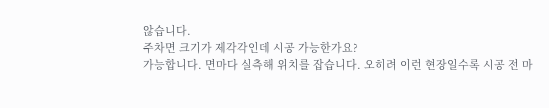않습니다.
주차면 크기가 제각각인데 시공 가능한가요?
가능합니다. 면마다 실측해 위치를 잡습니다. 오히려 이런 현장일수록 시공 전 마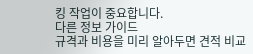킹 작업이 중요합니다.
다른 정보 가이드
규격과 비용을 미리 알아두면 견적 비교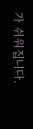가 쉬워집니다.